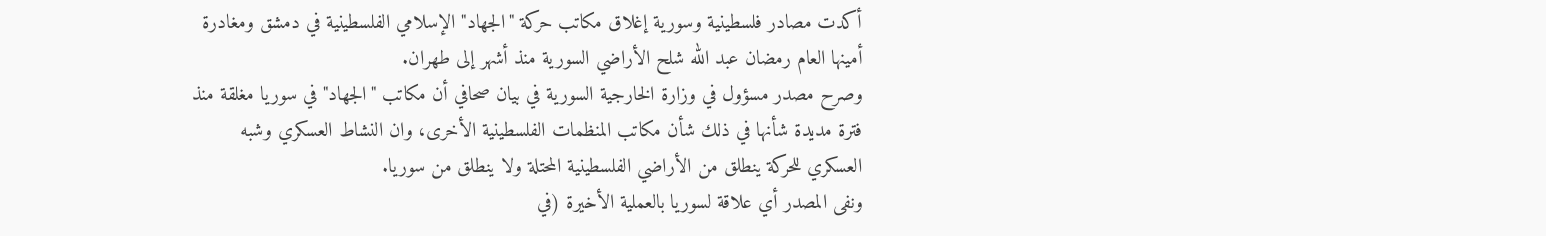أكدت مصادر فلسطينية وسورية إغلاق مكاتب حركة "الجهاد" الإسلامي الفلسطينية في دمشق ومغادرة أمينها العام رمضان عبد الله شلح الأراضي السورية منذ أشهر إلى طهران.
وصرح مصدر مسؤول في وزارة الخارجية السورية في بيان صحافي أن مكاتب "الجهاد" في سوريا مغلقة منذ فترة مديدة شأنها في ذلك شأن مكاتب المنظمات الفلسطينية الأخرى، وان النشاط العسكري وشبه العسكري للحركة ينطلق من الأراضي الفلسطينية المحتلة ولا ينطلق من سوريا.
ونفى المصدر أي علاقة لسوريا بالعملية الأخيرة (في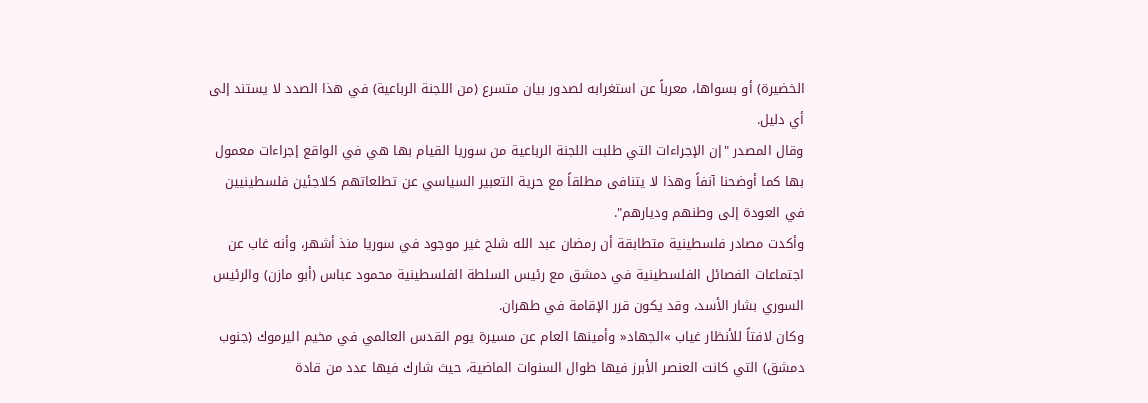الخضيرة) أو بسواها، معرباً عن استغرابه لصدور بيان متسرع (من اللجنة الرباعية) في هذا الصدد لا يستند إلى أي دليل.
وقال المصدر "إن الإجراءات التي طلبت اللجنة الرباعية من سوريا القيام بها هي في الواقع إجراءات معمول بها كما أوضحنا آنفاً وهذا لا يتنافى مطلقاً مع حرية التعبير السياسي عن تطلعاتهم كلاجئين فلسطينيين في العودة إلى وطنهم وديارهم".
وأكدت مصادر فلسطينية متطابقة أن رمضان عبد الله شلح غير موجود في سوريا منذ أشهر، وأنه غاب عن اجتماعات الفصائل الفلسطينية في دمشق مع رئيس السلطة الفلسطينية محمود عباس (أبو مازن) والرئيس السوري بشار الأسد، وقد يكون قرر الإقامة في طهران.
وكان لافتاً للأنظار غياب »الجهاد« وأمينها العام عن مسيرة يوم القدس العالمي في مخيم اليرموك (جنوب دمشق) التي كانت العنصر الأبرز فيها طوال السنوات الماضية، حيث شارك فيها عدد من قادة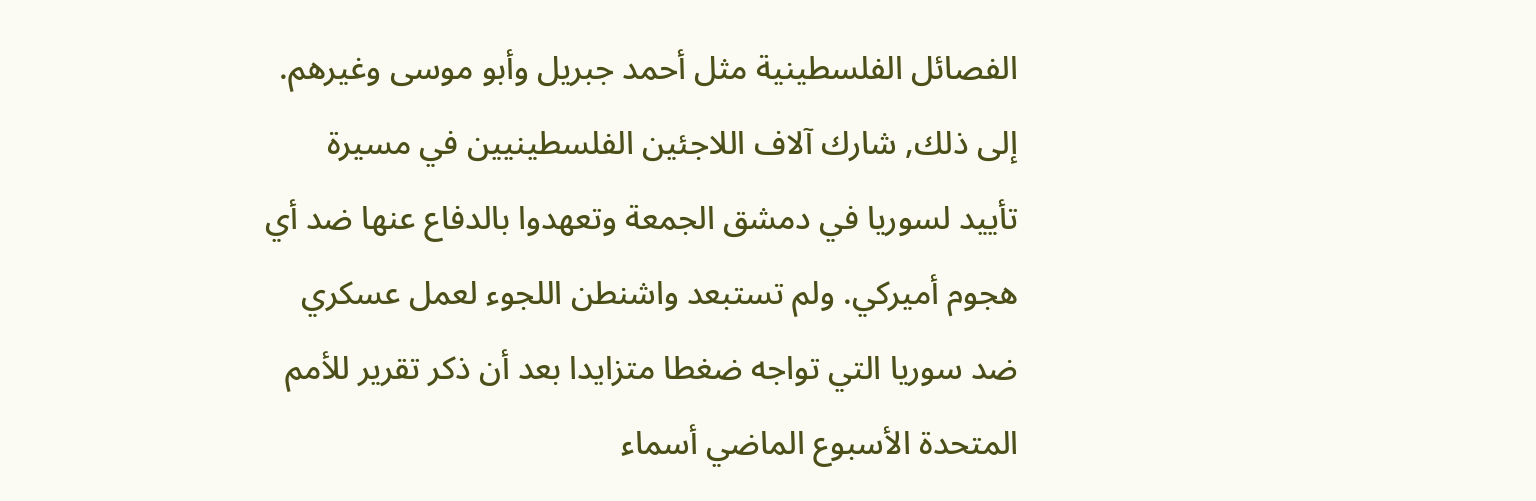الفصائل الفلسطينية مثل أحمد جبريل وأبو موسى وغيرهم.
إلى ذلك, شارك آلاف اللاجئين الفلسطينيين في مسيرة تأييد لسوريا في دمشق الجمعة وتعهدوا بالدفاع عنها ضد أي هجوم أميركي. ولم تستبعد واشنطن اللجوء لعمل عسكري ضد سوريا التي تواجه ضغطا متزايدا بعد أن ذكر تقرير للأمم المتحدة الأسبوع الماضي أسماء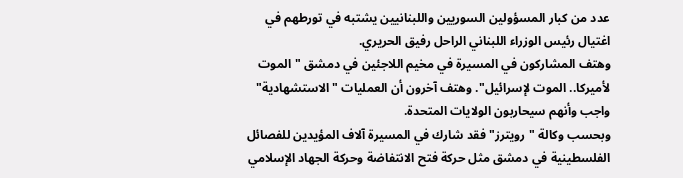عدد من كبار المسؤولين السوريين واللبنانيين يشتبه في تورطهم في اغتيال رئيس الوزراء اللبناني الراحل رفيق الحريري.
وهتف المشاركون في المسيرة في مخيم اللاجئين في دمشق "الموت لأميركا.. الموت لإسرائيل". وهتف آخرون أن العمليات "الاستشهادية" واجب وأنهم سيحاربون الولايات المتحدة.
وبحسب وكالة "رويترز" فقد شارك في المسيرة آلاف المؤيدين للفصائل الفلسطينية في دمشق مثل حركة فتح الانتفاضة وحركة الجهاد الإسلامي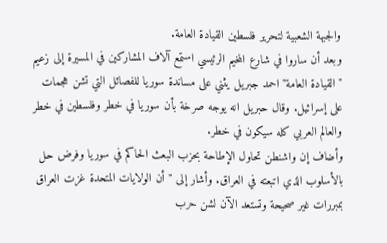والجبهة الشعبية لتحرير فلسطين القيادة العامة.
وبعد أن ساروا في شارع المخيم الرئيسي استمع آلاف المشاركين في المسيرة إلى زعيم "القيادة العامة" احمد جبريل يثني على مساندة سوريا للفصائل التي تشن هجمات على إسرائيل. وقال حبريل انه يوجه صرخة بأن سوريا في خطر وفلسطين في خطر والعالم العربي كله سيكون في خطر.
وأضاف إن واشنطن تحاول الإطاحة بحزب البعث الحاكم في سوريا وفرض حل بالأسلوب الذي اتبعته في العراق. وأشار إلى "أن الولايات المتحدة غزت العراق بمبررات غير صحيحة وتستعد الآن لشن حرب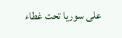على سوريا تحت غطاء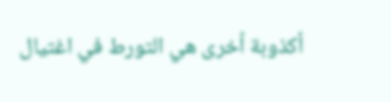أكذوبة أخرى هي التورط في اغتيال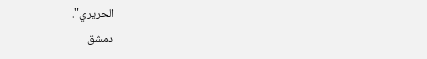الحريري".
دمشق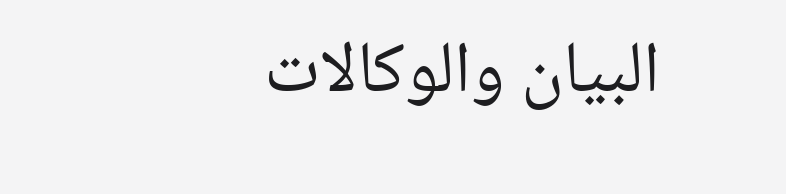البيان والوكالات